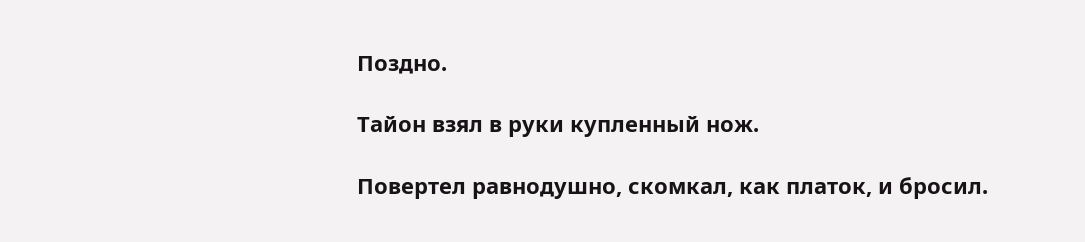Поздно.

Тайон взял в руки купленный нож.

Повертел равнодушно, скомкал, как платок, и бросил.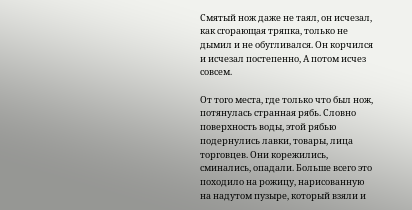Смятый нож даже не таял, он исчезал, как сгорающая тряпка, только не дымил и не обугливался. Он корчился и исчезал постепенно, А потом исчез совсем.

От того места, где только что был нож, потянулась странная рябь. Словно поверхность воды, этой рябью подернулись лавки, товары, лица торговцев. Они корежились, сминались, опадали. Больше всего это походило на рожицу, нарисованную на надутом пузыре, который взяли и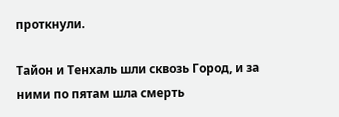проткнули.

Тайон и Тенхаль шли сквозь Город, и за ними по пятам шла смерть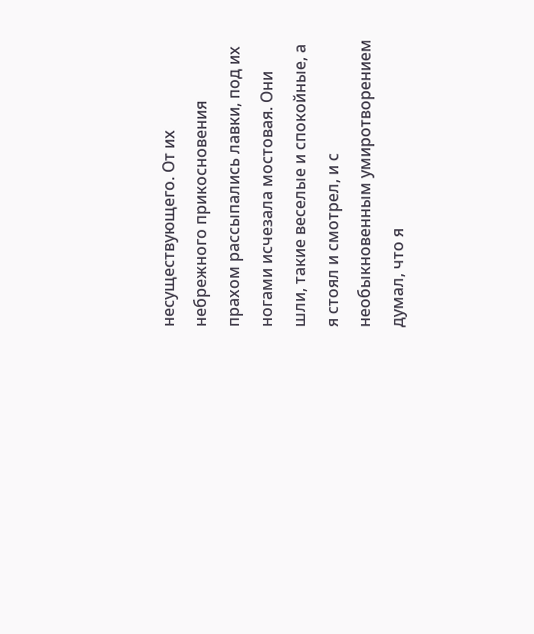несуществующего. От их небрежного прикосновения прахом рассыпались лавки, под их ногами исчезала мостовая. Они шли, такие веселые и спокойные, а я стоял и смотрел, и с необыкновенным умиротворением думал, что я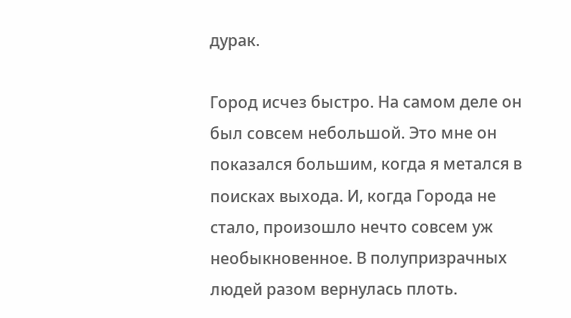дурак.

Город исчез быстро. На самом деле он был совсем небольшой. Это мне он показался большим, когда я метался в поисках выхода. И, когда Города не стало, произошло нечто совсем уж необыкновенное. В полупризрачных людей разом вернулась плоть.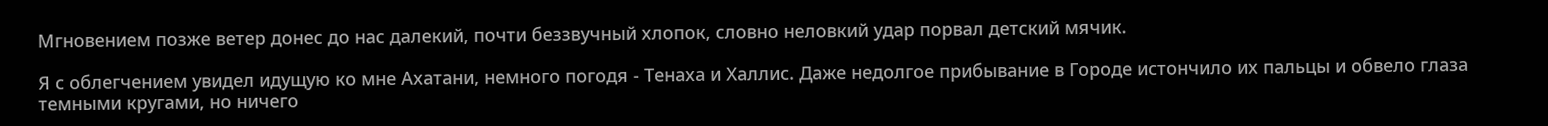Мгновением позже ветер донес до нас далекий, почти беззвучный хлопок, словно неловкий удар порвал детский мячик.

Я с облегчением увидел идущую ко мне Ахатани, немного погодя - Тенаха и Халлис. Даже недолгое прибывание в Городе истончило их пальцы и обвело глаза темными кругами, но ничего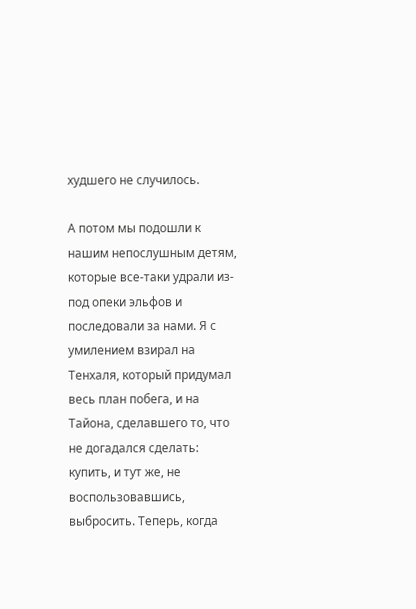худшего не случилось.

А потом мы подошли к нашим непослушным детям, которые все-таки удрали из-под опеки эльфов и последовали за нами. Я с умилением взирал на Тенхаля, который придумал весь план побега, и на Тайона, сделавшего то, что не догадался сделать: купить, и тут же, не воспользовавшись, выбросить. Теперь, когда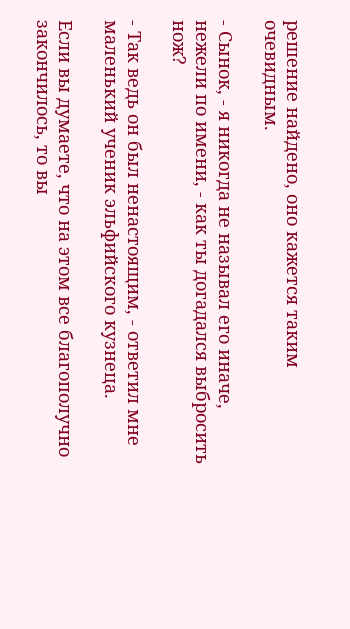решение найдено, оно кажется таким очевидным.

- Сынок, - я никогда не называл его иначе, нежели по имени, - как ты догадался выбросить нож?

- Так ведь он был ненастоящим, - ответил мне маленький ученик эльфийского кузнеца.

Если вы думаете, что на этом все благополучно закончилось, то вы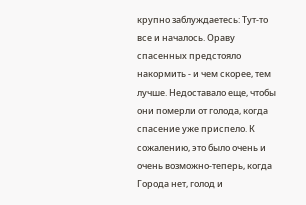крупно заблуждаетесь: Тут-то все и началось. Ораву спасенных предстояло накормить - и чем скорее, тем лучше. Недоставало еще, чтобы они померли от голода, когда спасение уже приспело. К сожалению, это было очень и очень возможно-теперь, когда Города нет, голод и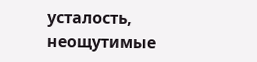усталость, неощутимые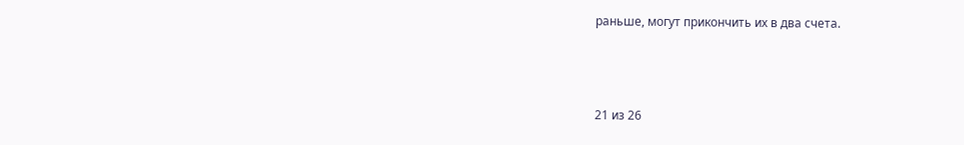раньше, могут прикончить их в два счета.



21 из 26